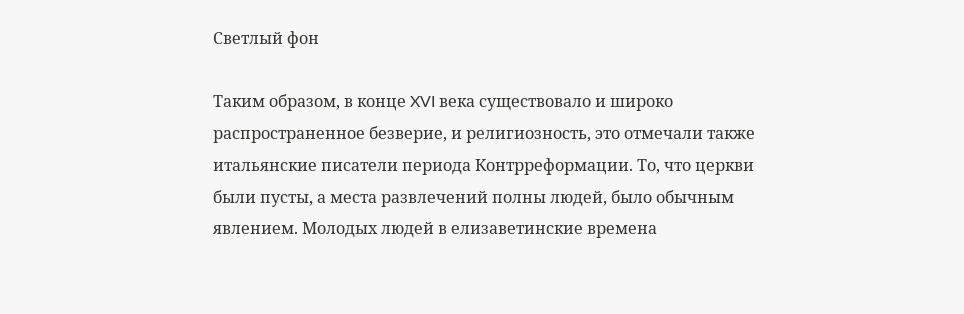Светлый фон

Таким образом, в конце XVI века существовало и широко распространенное безверие, и религиозность, это отмечали также итальянские писатели периода Контрреформации. То, что церкви были пусты, а места развлечений полны людей, было обычным явлением. Молодых людей в елизаветинские времена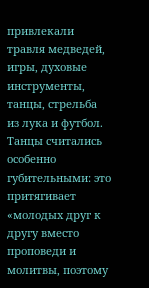привлекали травля медведей, игры, духовые инструменты, танцы, стрельба из лука и футбол. Танцы считались особенно губительными: это притягивает «молодых друг к другу вместо проповеди и молитвы, поэтому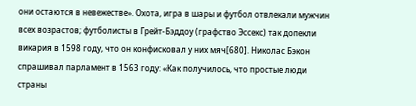они остаются в невежестве». Охота, игра в шары и футбол отвлекали мужчин всех возрастов; футболисты в Грейт-Бэддоу (графство Эссекс) так допекли викария в 1598 году, что он конфисковал у них мяч[680]. Николас Бэкон спрашивал парламент в 1563 году: «Как получилось, что простые люди страны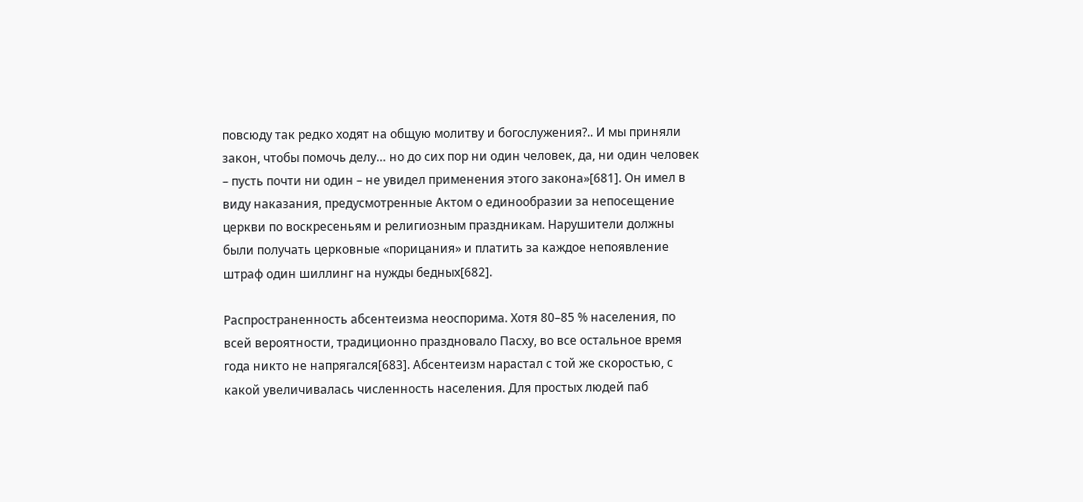повсюду так редко ходят на общую молитву и богослужения?.. И мы приняли закон, чтобы помочь делу… но до сих пор ни один человек, да, ни один человек – пусть почти ни один – не увидел применения этого закона»[681]. Он имел в виду наказания, предусмотренные Актом о единообразии за непосещение церкви по воскресеньям и религиозным праздникам. Нарушители должны были получать церковные «порицания» и платить за каждое непоявление штраф один шиллинг на нужды бедных[682].

Распространенность абсентеизма неоспорима. Хотя 80–85 % населения, по всей вероятности, традиционно праздновало Пасху, во все остальное время года никто не напрягался[683]. Абсентеизм нарастал с той же скоростью, с какой увеличивалась численность населения. Для простых людей паб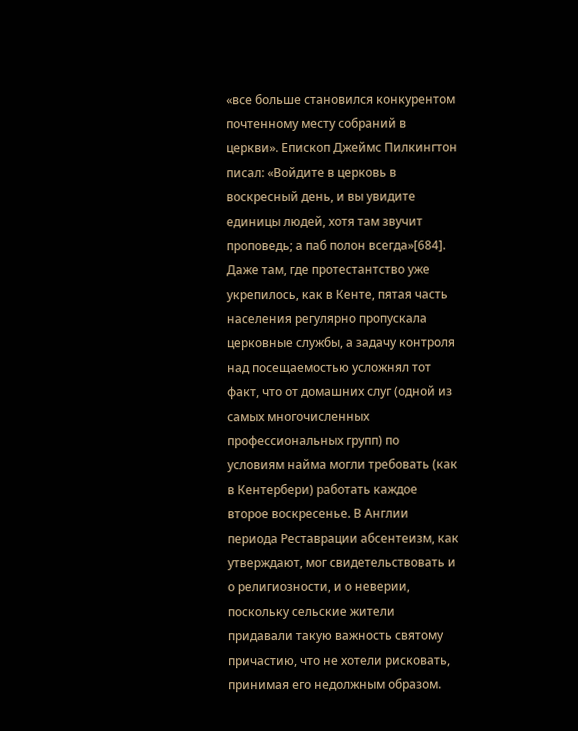«все больше становился конкурентом почтенному месту собраний в церкви». Епископ Джеймс Пилкингтон писал: «Войдите в церковь в воскресный день, и вы увидите единицы людей, хотя там звучит проповедь; а паб полон всегда»[684]. Даже там, где протестантство уже укрепилось, как в Кенте, пятая часть населения регулярно пропускала церковные службы, а задачу контроля над посещаемостью усложнял тот факт, что от домашних слуг (одной из самых многочисленных профессиональных групп) по условиям найма могли требовать (как в Кентербери) работать каждое второе воскресенье. В Англии периода Реставрации абсентеизм, как утверждают, мог свидетельствовать и о религиозности, и о неверии, поскольку сельские жители придавали такую важность святому причастию, что не хотели рисковать, принимая его недолжным образом.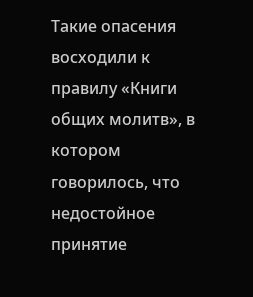Такие опасения восходили к правилу «Книги общих молитв», в котором говорилось, что недостойное принятие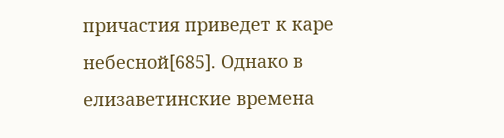причастия приведет к каре небесной[685]. Однако в елизаветинские времена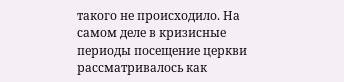такого не происходило. На самом деле в кризисные периоды посещение церкви рассматривалось как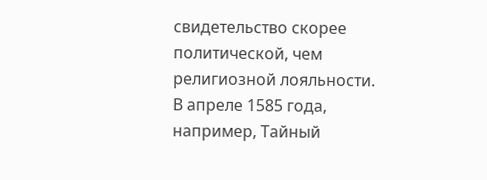свидетельство скорее политической, чем религиозной лояльности. В апреле 1585 года, например, Тайный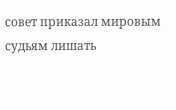совет приказал мировым судьям лишать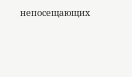непосещающих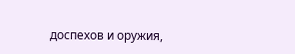доспехов и оружия,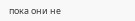пока они не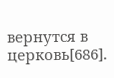вернутся в церковь[686].